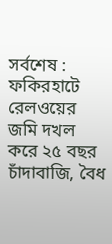সর্বশেষ :
ফকিরহাটে রেলওয়ের জমি দখল করে ২৫ বছর চাঁদাবাজি, বৈধ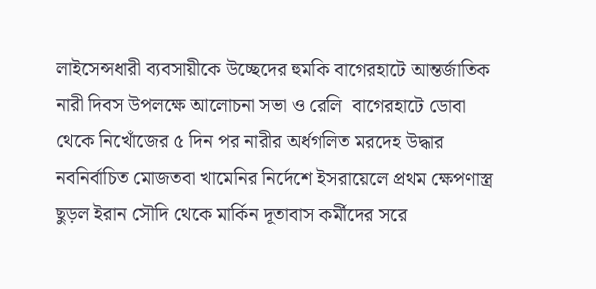লাইসেন্সধারী ব্যবসায়ীকে উচ্ছেদের হুমকি বাগেরহাটে আন্তর্জাতিক নারী দিবস উপলক্ষে আলোচনা সভা ও রেলি  বাগেরহাটে ডোবা থেকে নিখোঁজের ৫ দিন পর নারীর অর্ধগলিত মরদেহ উদ্ধার নবনির্বাচিত মোজতবা খামেনির নির্দেশে ইসরায়েলে প্রথম ক্ষেপণাস্ত্র ছুড়ল ইরান সৌদি থেকে মার্কিন দূতাবাস কর্মীদের সরে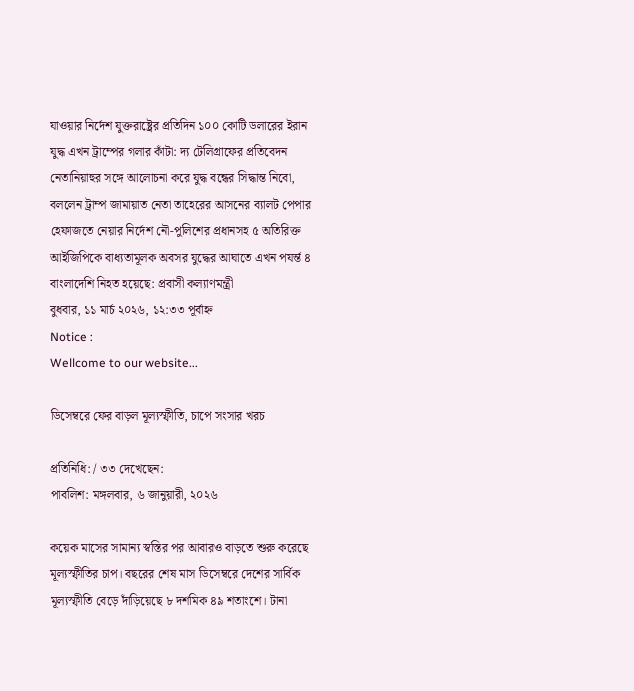যাওয়ার নির্দেশ যুক্তরাষ্ট্রের প্রতিদিন ১০০ কোটি ডলারের ইরান যুদ্ধ এখন ট্রাম্পের গলার কাঁটা: দ্য টেলিগ্রাফের প্রতিবেদন নেতানিয়াহুর সঙ্গে আলোচনা করে যুদ্ধ বন্ধের সিদ্ধান্ত নিবো, বললেন ট্রাম্প জামায়াত নেতা তাহেরের আসনের ব্যালট পেপার হেফাজতে নেয়ার নির্দেশ নৌ-পুলিশের প্রধানসহ ৫ অতিরিক্ত আইজিপিকে বাধ্যতামূলক অবসর যুদ্ধের আঘাতে এখন পযর্ন্ত ৪ বাংলাদেশি নিহত হয়েছে: প্রবাসী কল্যাণমন্ত্রী
বুধবার, ১১ মার্চ ২০২৬, ১২:৩৩ পূর্বাহ্ন
Notice :
Wellcome to our website...

ডিসেম্বরে ফের বাড়ল মূল্যস্ফীতি, চাপে সংসার খরচ

প্রতিনিধি: / ৩৩ দেখেছেন:
পাবলিশ: মঙ্গলবার, ৬ জানুয়ারী, ২০২৬

কয়েক মাসের সামান্য স্বস্তির পর আবারও বাড়তে শুরু করেছে মূল্যস্ফীতির চাপ। বছরের শেষ মাস ডিসেম্বরে দেশের সার্বিক মূল্যস্ফীতি বেড়ে দাঁড়িয়েছে ৮ দশমিক ৪৯ শতাংশে। টানা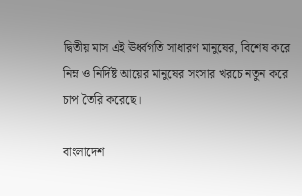দ্বিতীয় মাস এই ঊর্ধ্বগতি সাধারণ মানুষের, বিশেষ করে নিম্ন ও নির্দিষ্ট আয়ের মানুষের সংসার খরচে নতুন করে চাপ তৈরি করেছে।

বাংলাদেশ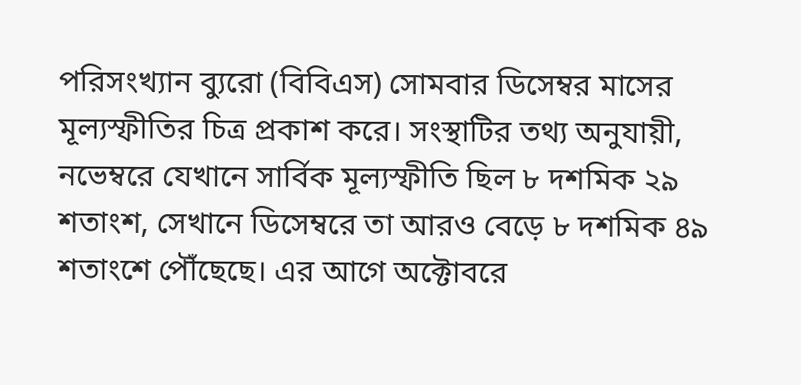পরিসংখ্যান ব্যুরো (বিবিএস) সোমবার ডিসেম্বর মাসের মূল্যস্ফীতির চিত্র প্রকাশ করে। সংস্থাটির তথ্য অনুযায়ী, নভেম্বরে যেখানে সার্বিক মূল্যস্ফীতি ছিল ৮ দশমিক ২৯ শতাংশ, সেখানে ডিসেম্বরে তা আরও বেড়ে ৮ দশমিক ৪৯ শতাংশে পৌঁছেছে। এর আগে অক্টোবরে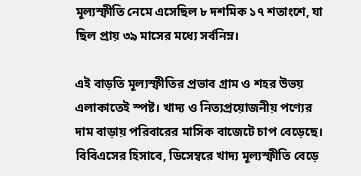মূল্যস্ফীতি নেমে এসেছিল ৮ দশমিক ১৭ শতাংশে, যা ছিল প্রায় ৩৯ মাসের মধ্যে সর্বনিম্ন।

এই বাড়তি মূল্যস্ফীতির প্রভাব গ্রাম ও শহর উভয় এলাকাতেই স্পষ্ট। খাদ্য ও নিত্যপ্রয়োজনীয় পণ্যের দাম বাড়ায় পরিবারের মাসিক বাজেটে চাপ বেড়েছে। বিবিএসের হিসাবে, ডিসেম্বরে খাদ্য মূল্যস্ফীতি বেড়ে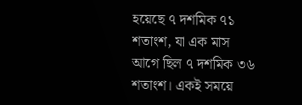হয়েছে ৭ দশমিক ৭১ শতাংশ, যা এক মাস আগে ছিল ৭ দশমিক ৩৬ শতাংশ। একই সময়ে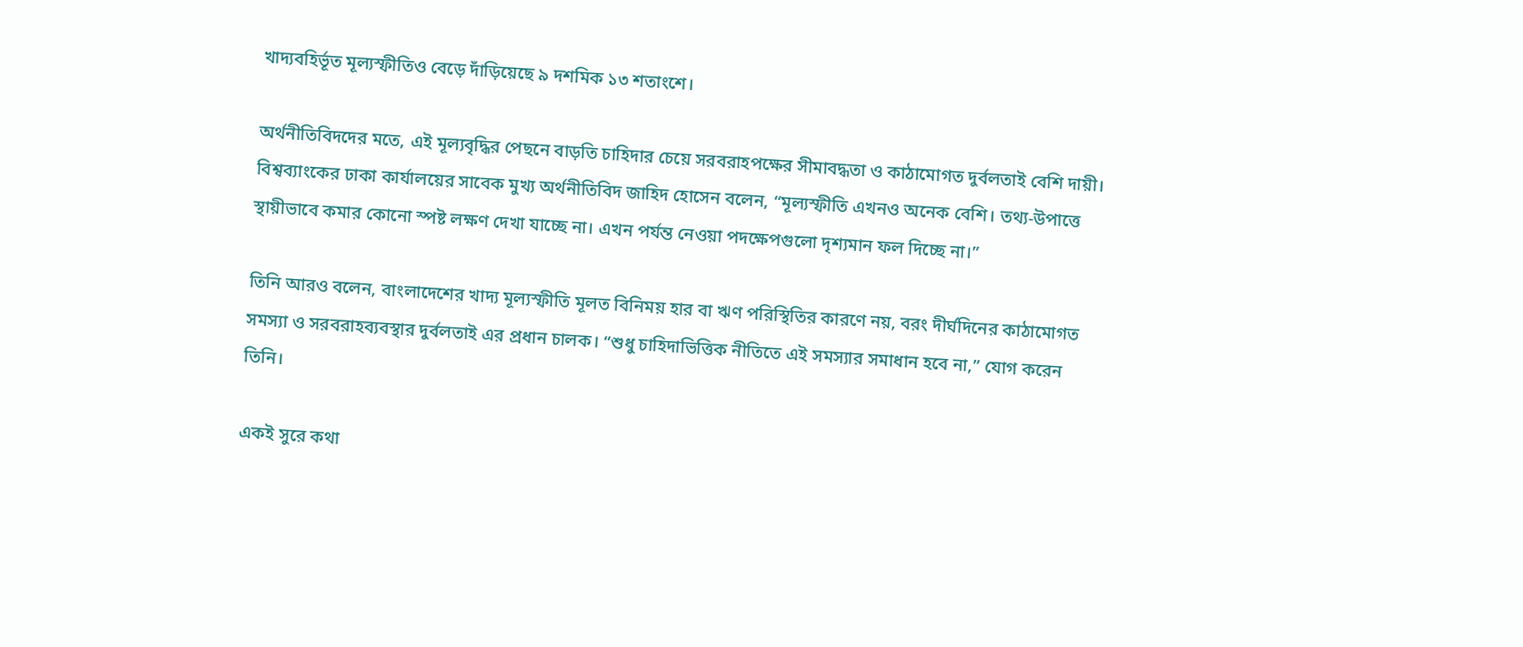খাদ্যবহির্ভূত মূল্যস্ফীতিও বেড়ে দাঁড়িয়েছে ৯ দশমিক ১৩ শতাংশে।

অর্থনীতিবিদদের মতে, এই মূল্যবৃদ্ধির পেছনে বাড়তি চাহিদার চেয়ে সরবরাহপক্ষের সীমাবদ্ধতা ও কাঠামোগত দুর্বলতাই বেশি দায়ী। বিশ্বব্যাংকের ঢাকা কার্যালয়ের সাবেক মুখ্য অর্থনীতিবিদ জাহিদ হোসেন বলেন, “মূল্যস্ফীতি এখনও অনেক বেশি। তথ্য-উপাত্তে স্থায়ীভাবে কমার কোনো স্পষ্ট লক্ষণ দেখা যাচ্ছে না। এখন পর্যন্ত নেওয়া পদক্ষেপগুলো দৃশ্যমান ফল দিচ্ছে না।”

তিনি আরও বলেন, বাংলাদেশের খাদ্য মূল্যস্ফীতি মূলত বিনিময় হার বা ঋণ পরিস্থিতির কারণে নয়, বরং দীর্ঘদিনের কাঠামোগত সমস্যা ও সরবরাহব্যবস্থার দুর্বলতাই এর প্রধান চালক। “শুধু চাহিদাভিত্তিক নীতিতে এই সমস্যার সমাধান হবে না,” যোগ করেন তিনি।

একই সুরে কথা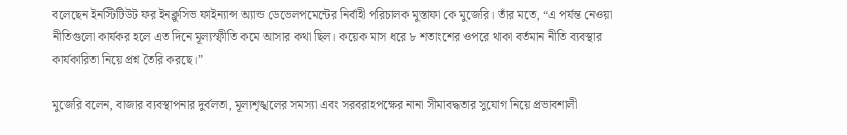বলেছেন ইনস্টিটিউট ফর ইনক্লুসিভ ফাইন্যান্স অ্যান্ড ডেভেলপমেন্টের নির্বাহী পরিচালক মুস্তাফা কে মুজেরি। তাঁর মতে, “এ পর্যন্ত নেওয়া নীতিগুলো কার্যকর হলে এত দিনে মূল্যস্ফীতি কমে আসার কথা ছিল। কয়েক মাস ধরে ৮ শতাংশের ওপরে থাকা বর্তমান নীতি ব্যবস্থার কার্যকারিতা নিয়ে প্রশ্ন তৈরি করছে।”

মুজেরি বলেন, বাজার ব্যবস্থাপনার দুর্বলতা, মূল্যশৃঙ্খলের সমস্যা এবং সরবরাহপক্ষের নানা সীমাবদ্ধতার সুযোগ নিয়ে প্রভাবশালী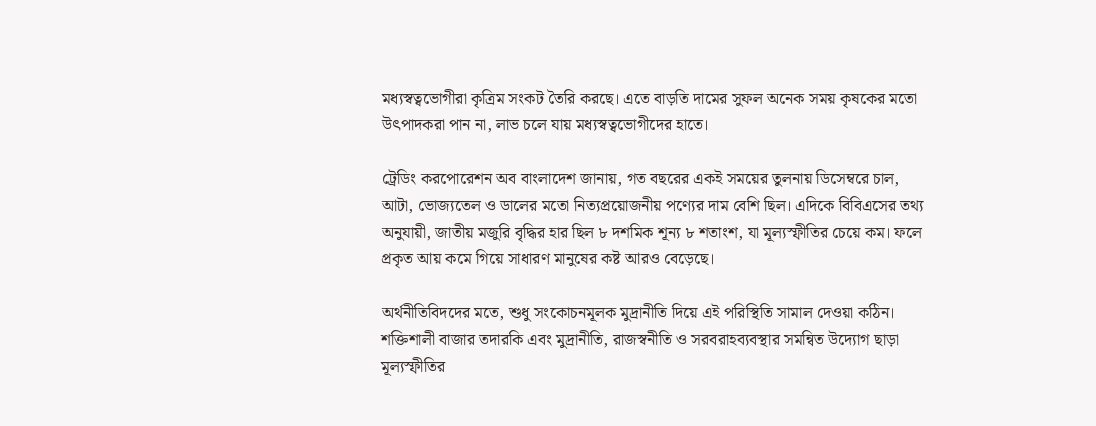মধ্যস্বত্বভোগীরা কৃত্রিম সংকট তৈরি করছে। এতে বাড়তি দামের সুফল অনেক সময় কৃষকের মতো উৎপাদকরা পান না, লাভ চলে যায় মধ্যস্বত্বভোগীদের হাতে।

ট্রেডিং করপোরেশন অব বাংলাদেশ জানায়, গত বছরের একই সময়ের তুলনায় ডিসেম্বরে চাল, আটা, ভোজ্যতেল ও ডালের মতো নিত্যপ্রয়োজনীয় পণ্যের দাম বেশি ছিল। এদিকে বিবিএসের তথ্য অনুযায়ী, জাতীয় মজুরি বৃদ্ধির হার ছিল ৮ দশমিক শূন্য ৮ শতাংশ, যা মূল্যস্ফীতির চেয়ে কম। ফলে প্রকৃত আয় কমে গিয়ে সাধারণ মানুষের কষ্ট আরও বেড়েছে।

অর্থনীতিবিদদের মতে, শুধু সংকোচনমূলক মুদ্রানীতি দিয়ে এই পরিস্থিতি সামাল দেওয়া কঠিন। শক্তিশালী বাজার তদারকি এবং মুদ্রানীতি, রাজস্বনীতি ও সরবরাহব্যবস্থার সমন্বিত উদ্যোগ ছাড়া মূল্যস্ফীতির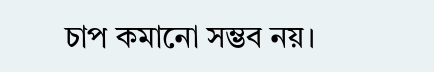চাপ কমানো সম্ভব নয়।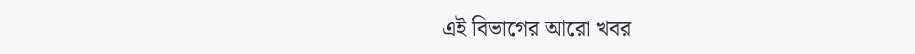এই বিভাগের আরো খবর